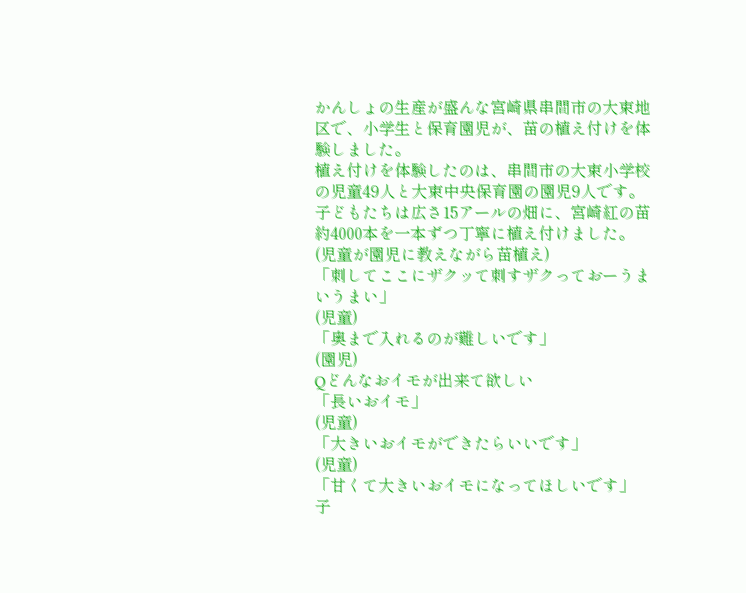かんしょの生産が盛んな宮崎県串間市の大束地区で、小学生と保育園児が、苗の植え付けを体験しました。
植え付けを体験したのは、串間市の大束小学校の児童49人と大束中央保育園の園児9人です。
子どもたちは広さ15アールの畑に、宮崎紅の苗約4000本を一本ずつ丁寧に植え付けました。
(児童が園児に教えながら苗植え)
「刺してここにザクッて刺すザクっておーうまいうまい」
(児童)
「奥まで入れるのが難しいです」
(園児)
Qどんなおイモが出来て欲しい
「長いおイモ」
(児童)
「大きいおイモができたらいいです」
(児童)
「甘くて大きいおイモになってほしいです」
子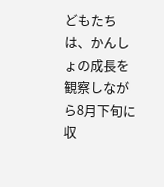どもたちは、かんしょの成長を観察しながら8月下旬に収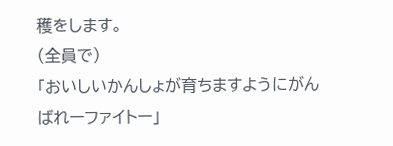穫をします。
(全員で)
「おいしいかんしょが育ちますようにがんばれーファイトー」